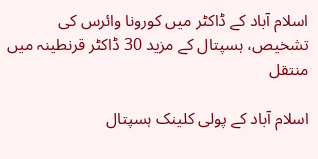اسلام آباد کے ڈاکٹر میں کورونا وائرس کی تشخیص، ہسپتال کے مزید 30 ڈاکٹر قرنطینہ میں منتقل

اسلام آباد کے پولی کلینک ہسپتال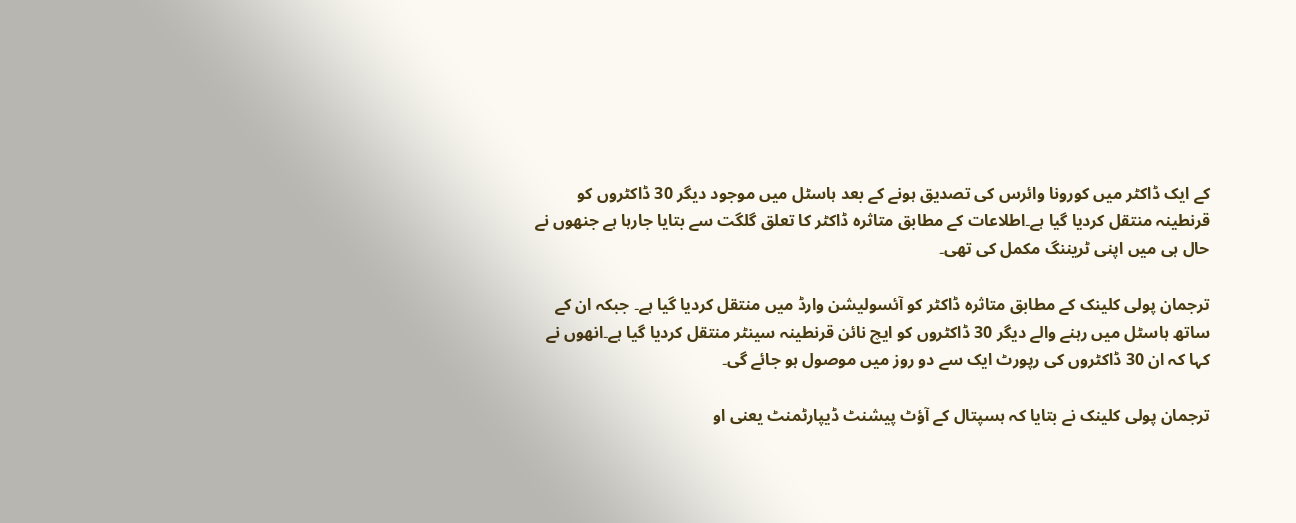کے ایک ڈاکٹر میں کورونا وائرس کی تصدیق ہونے کے بعد ہاسٹل میں موجود دیگر 30 ڈاکٹروں کو قرنطینہ منتقل کردیا گیا ہے۔اطلاعات کے مطابق متاثرہ ڈاکٹر کا تعلق گلگت سے بتایا جارہا ہے جنھوں نے حال ہی میں اپنی ٹریننگ مکمل کی تھی۔

ترجمان پولی کلینک کے مطابق متاثرہ ڈاکٹر کو آئسولیشن وارڈ میں منتقل کردیا گیا ہے۔ جبکہ ان کے ساتھ ہاسٹل میں رہنے والے دیگر 30 ڈاکٹروں کو ایچ نائن قرنطینہ سینٹر منتقل کردیا گیا ہے۔انھوں نے کہا کہ ان 30 ڈاکٹروں کی رپورٹ ایک سے دو روز میں موصول ہو جائے گی۔

ترجمان پولی کلینک نے بتایا کہ ہسپتال کے آؤٹ پیشنٹ ڈیپارٹمنٹ یعنی او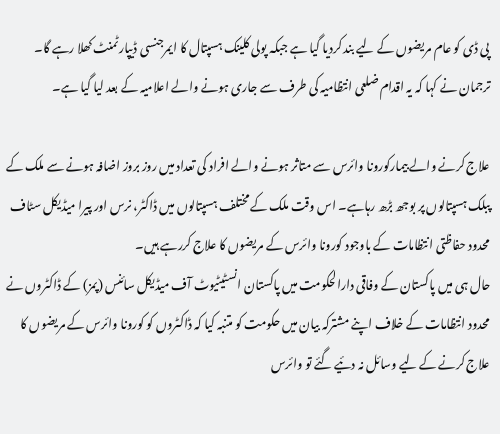پی ڈی کو عام مریضوں کے لیے بند کردیا گیا ہے جبکہ پولی کلینک ہسپتال کا ایمرجنسی ڈیپارٹمنٹ کھلا رہے گا۔ ترجمان نے کہا کہ یہ اقدام ضلعی انتظامیہ کی طرف سے جاری ہونے والے اعلامیہ کے بعد لیا گیا ہے۔

علاج کرنے والے بیمارکورونا وائرس سے متاثر ہونے والے افراد کی تعداد میں روز بروز اضافہ ہونے سے ملک کے پبلک ہسپتالوں پر بوجھ بڑھ رہاہے۔ اس وقت ملک کے مختلف ہسپتالوں میں ڈاکٹر، نرس اور پیرا میڈیکل سٹاف محدود حفاظتی انتظامات کے باوجود کورونا وائرس کے مریضوں کا علاج کررہے ہیں۔
حال ہی میں پاکستان کے وفاقی دارالحکومت میں پاکستان انسٹیٹیوٹ آف میڈیکل سائنس (پمز) کے ڈاکٹروں نے محدود انتظامات کے خلاف اپنے مشترکہ بیان میں حکومت کو متنبہ کیا کہ ڈاکٹروں کو کورونا وائرس کے مریضوں کا علاج کرنے کے لیے وسائل نہ دئیے گئے تو وائرس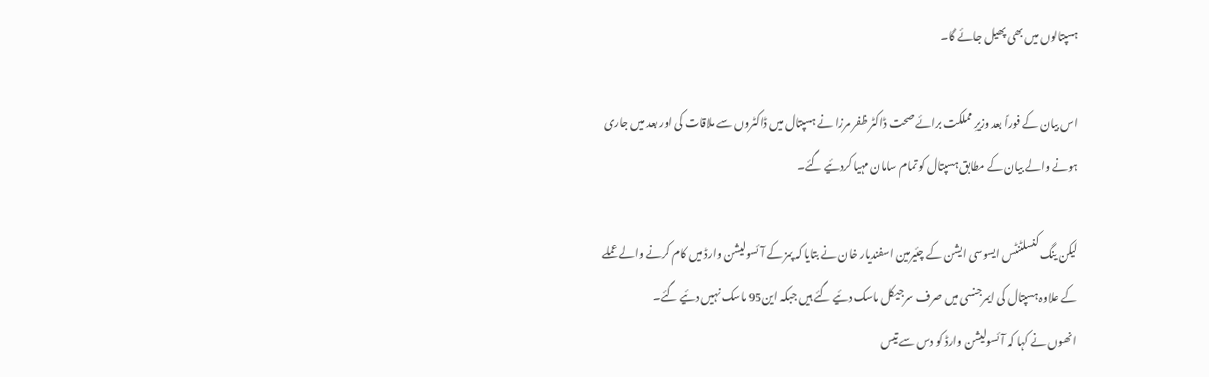ہسپتالوں میں بھی پھیل جائے گا۔

اس بیان کے فوراً بعد وزیرِ مملکت برائے صحت ڈاکٹر ظفر مرزا نے ہسپتال میں ڈاکٹروں سے ملاقات کی اور بعد میں جاری ہونے والے بیان کے مطابق ہسپتال کو تمام سامان مہیا کردئیے گئے۔

لیکن ینگ کنسلٹنٹس ایسوسی ایشن کے چئیرمین اسفندیار خان نے بتایا کہ پمز کے آئسولیشن وارڈ میں کام کرنے والے عملے کے علاوہ ہسپتال کی ایمرجنسی میں صرف سرجیکل ماسک دئیے گئے ہیں جبکہ این95 ماسک نہیں دئیے گئے۔
انھوں نے کہا کہ آئسولیشن وارڈ کو دس سے تیس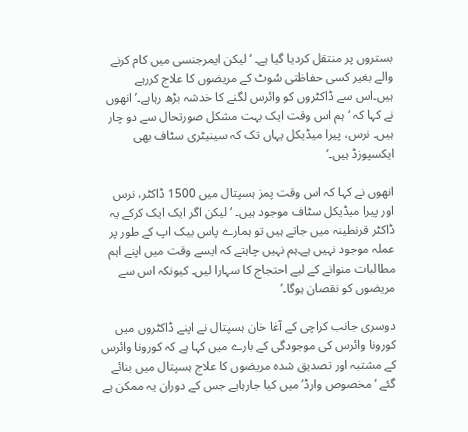بستروں پر منتقل کردیا گیا ہے۔ ‘لیکن ایمرجنسی میں کام کرنے والے بغیر کسی حفاظتی سُوٹ کے مریضوں کا علاج کررہے ہیں۔اس سے ڈاکٹروں کو وائرس لگنے کا خدشہ بڑھ رہاہے۔’ انھوں نے کہا کہ ‘ہم اس وقت ایک بہت مشکل صورتحال سے دو چار ہیں۔ نرس، پیرا میڈیکل یہاں تک کہ سینیٹری سٹاف بھی ایکسپوزڈ ہیں۔’

انھوں نے کہا کہ اس وقت پمز ہسپتال میں 1500 ڈاکٹر، نرس اور پیرا میڈیکل سٹاف موجود ہیں۔ ‘لیکن اگر ایک ایک کرکے یہ ڈاکٹر قرنطینہ میں جاتے ہیں تو ہمارے پاس بیک اپ کے طور پر عملہ موجود نہیں ہے۔ہم نہیں چاہتے کہ ایسے وقت میں اپنے اہم مطالبات منوانے کے لیے احتجاج کا سہارا لیں۔ کیونکہ اس سے مریضوں کو نقصان ہوگا۔’

دوسری جانب کراچی کے آغا خان ہسپتال نے اپنے ڈاکٹروں میں کورونا وائرس کی موجودگی کے بارے میں کہا ہے کہ کورونا وائرس کے مشتبہ اور تصدیق شدہ مریضوں کا علاج ہسپتال میں بنائے گئے ‘مخصوص وارڈ’ میں کیا جارہاہے جس کے دوران یہ ممکن ہے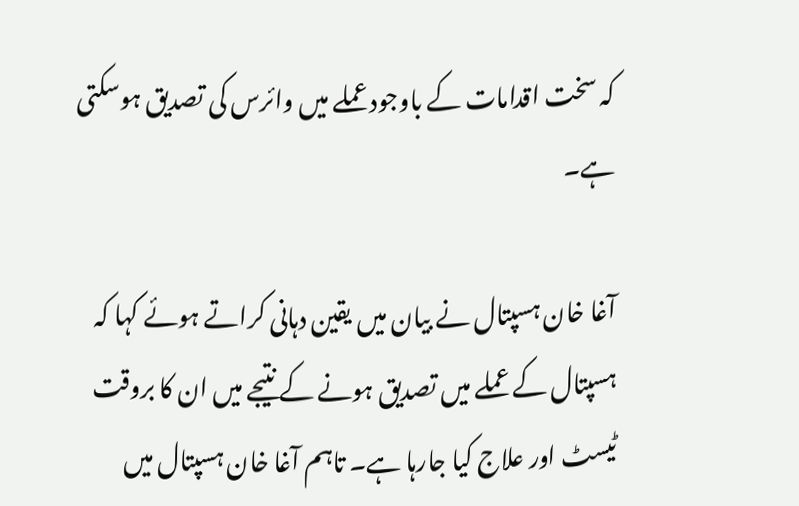کہ سخت اقدامات کے باوجود عملے میں وائرس کی تصدیق ہوسکتی ہے۔

آغا خان ہسپتال نے بیان میں یقین دہانی کراتے ہوئے کہا کہ ہسپتال کے عملے میں تصدیق ہونے کے نتیجے میں ان کا بروقت ٹیسٹ اور علاج کیا جارہا ہے۔ تاہم آغا خان ہسپتال میں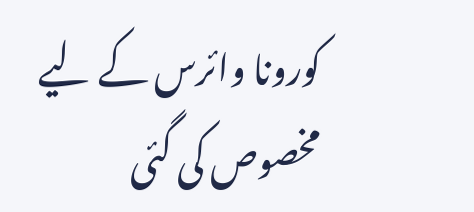کورونا وائرس کے لیے مخصوص کی گئی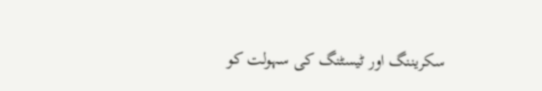سکریننگ اور ٹیسٹنگ کی سہولت کو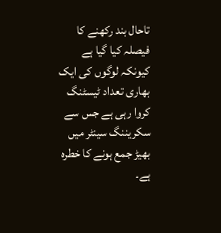تاحال بند رکھنے کا فیصلہ کیا گیا ہے کیونکہ لوگوں کی ایک بھاری تعداد ٹیسٹنگ کروا رہی ہے جس سے سکریننگ سینٹر میں بھیڑ جمع ہونے کا خطرہ ہے۔